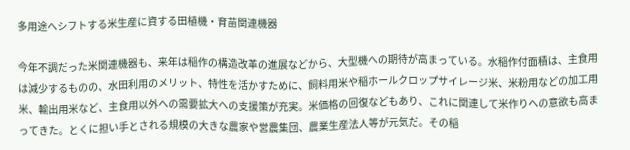多用途へシフトする米生産に資する田植機・育苗関連機器

今年不調だった米関連機器も、来年は稲作の構造改革の進展などから、大型機への期待が高まっている。水稲作付面積は、主食用は減少するものの、水田利用のメリット、特性を活かすために、飼料用米や稲ホールクロップサイレージ米、米粉用などの加工用米、輸出用米など、主食用以外への需要拡大への支援策が充実。米価格の回復などもあり、これに関連して米作りへの意欲も高まってきた。とくに担い手とされる規模の大きな農家や営農集団、農業生産法人等が元気だ。その稲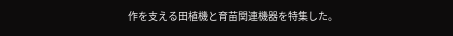作を支える田植機と育苗関連機器を特集した。